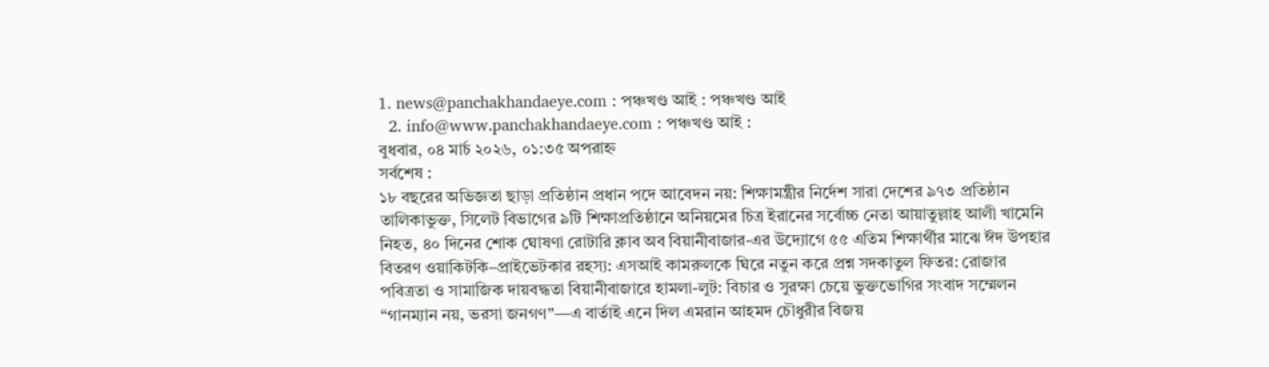1. news@panchakhandaeye.com : পঞ্চখণ্ড আই : পঞ্চখণ্ড আই
  2. info@www.panchakhandaeye.com : পঞ্চখণ্ড আই :
বুধবার, ০৪ মার্চ ২০২৬, ০১:৩৫ অপরাহ্ন
সর্বশেষ :
১৮ বছরের অভিজ্ঞতা ছাড়া প্রতিষ্ঠান প্রধান পদে আবেদন নয়: শিক্ষামন্ত্রীর নির্দেশ সারা দেশের ৯৭৩ প্রতিষ্ঠান তালিকাভুক্ত, সিলেট বিভাগের ৯টি শিক্ষাপ্রতিষ্ঠানে অনিয়মের চিত্র ইরানের সর্বোচ্চ নেতা আয়াতুল্লাহ আলী খামেনি নিহত, ৪০ দিনের শোক ঘোষণা রোটারি ক্লাব অব বিয়ানীবাজার-এর উদ্যোগে ৫৫ এতিম শিক্ষার্থীর মাঝে ঈদ উপহার বিতরণ ওয়াকিটকি–প্রাইভেটকার রহস্য: এসআই কামরুলকে ঘিরে নতুন করে প্রশ্ন সদকাতুল ফিতর: রোজার পবিত্রতা ও সামাজিক দায়বদ্ধতা বিয়ানীবাজারে হামলা-লুট: বিচার ও সুরক্ষা চেয়ে ভুক্তভোগির সংবাদ সম্মেলন “গানম্যান নয়, ভরসা জনগণ”—এ বার্তাই এনে দিল এমরান আহমদ চৌধুরীর বিজয়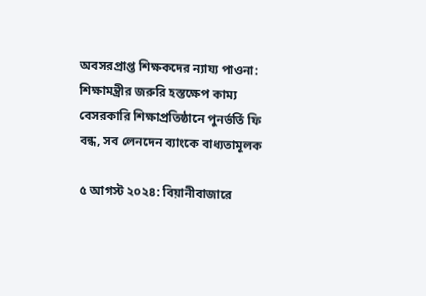অবসরপ্রাপ্ত শিক্ষকদের ন্যায্য পাওনা: শিক্ষামন্ত্রীর জরুরি হস্তক্ষেপ কাম্য বেসরকারি শিক্ষাপ্রতিষ্ঠানে পুনর্ভর্তি ফি বন্ধ, সব লেনদেন ব্যাংকে বাধ্যতামূলক

৫ আগস্ট ২০২৪: বিয়ানীবাজারে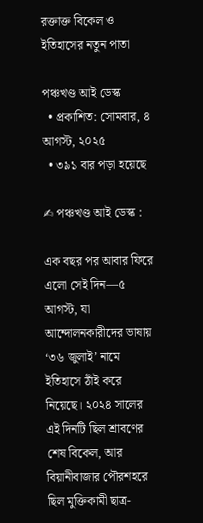রক্তাক্ত বিকেল ও ইতিহাসের নতুন পাতা

পঞ্চখণ্ড আই ডেস্ক
  • প্রকাশিত: সোমবার, ৪ আগস্ট, ২০২৫
  • ৩৯১ বার পড়া হয়েছে

✍ পঞ্চখণ্ড আই ডেস্ক :

এক বছর পর আবার ফিরে এলো সেই দিন—৫ আগস্ট, যা আন্দোলনকারীদের ভাষায় ‘৩৬ জুলাই’ নামে ইতিহাসে ঠাঁই করে নিয়েছে। ২০২৪ সালের এই দিনটি ছিল শ্রাবণের শেষ বিকেল, আর বিয়ানীবাজার পৌরশহরে ছিল মুক্তিকামী ছাত্র-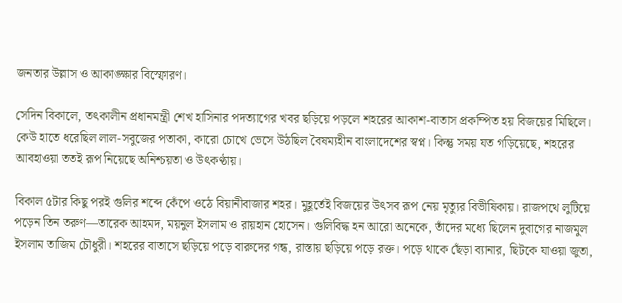জনতার উল্লাস ও আকাঙ্ক্ষার বিস্ফোরণ।

সেদিন বিকালে, তৎকালীন প্রধানমন্ত্রী শেখ হাসিনার পদত্যাগের খবর ছড়িয়ে পড়লে শহরের আকাশ-বাতাস প্রকম্পিত হয় বিজয়ের মিছিলে। কেউ হাতে ধরেছিল লাল-সবুজের পতাকা, কারো চোখে ভেসে উঠছিল বৈষম্যহীন বাংলাদেশের স্বপ্ন। কিন্তু সময় যত গড়িয়েছে, শহরের আবহাওয়া ততই রূপ নিয়েছে অনিশ্চয়তা ও উৎকণ্ঠায়।

বিকাল ৫টার কিছু পরই গুলির শব্দে কেঁপে ওঠে বিয়ানীবাজার শহর। মুহূর্তেই বিজয়ের উৎসব রূপ নেয় মৃত্যুর বিভীষিকায়। রাজপথে লুটিয়ে পড়েন তিন তরুণ—তারেক আহমদ, ময়নুল ইসলাম ও রায়হান হোসেন। গুলিবিদ্ধ হন আরো অনেকে, তাঁদের মধ্যে ছিলেন দুবাগের নাজমুল ইসলাম তাজিম চৌধুরী। শহরের বাতাসে ছড়িয়ে পড়ে বারুদের গন্ধ, রাস্তায় ছড়িয়ে পড়ে রক্ত। পড়ে থাকে ছেঁড়া ব্যানার, ছিটকে যাওয়া জুতা,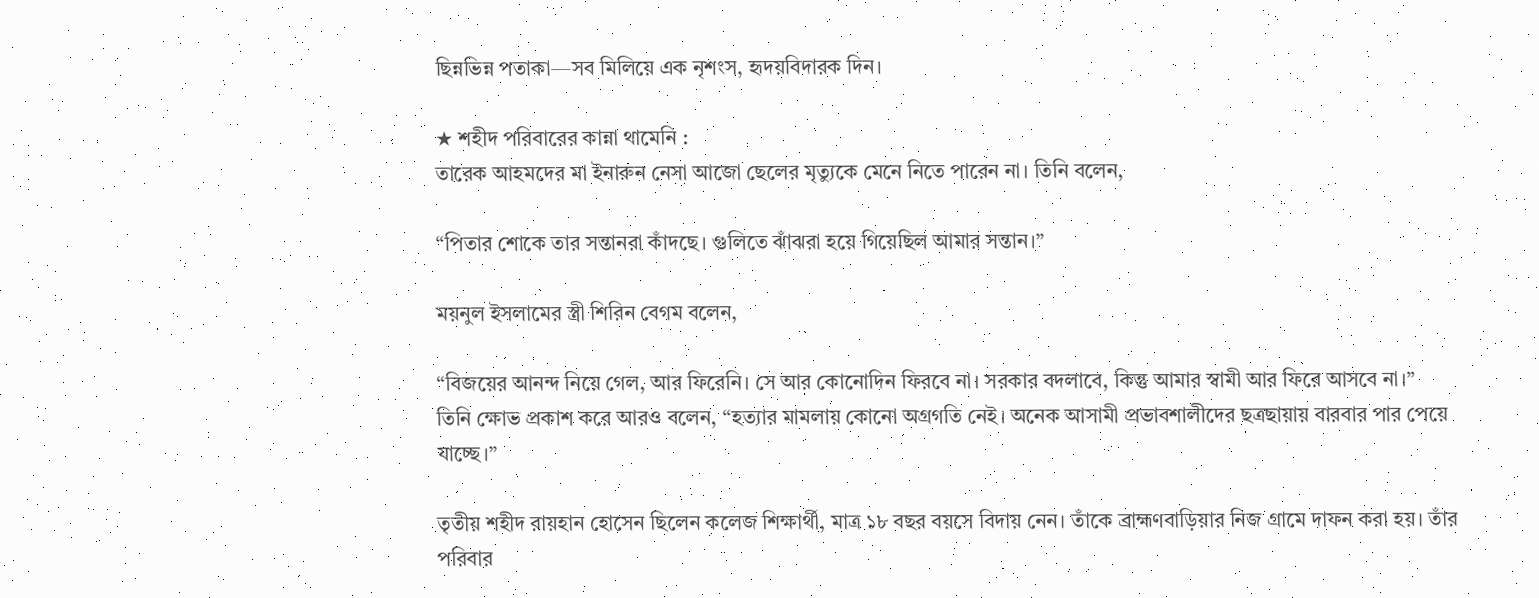ছিন্নভিন্ন পতাকা—সব মিলিয়ে এক নৃশংস, হৃদয়বিদারক দিন।

★ শহীদ পরিবারের কান্না থামেনি :
তারেক আহমদের মা ইনারুন নেসা আজো ছেলের মৃত্যুকে মেনে নিতে পারেন না। তিনি বলেন,

“পিতার শোকে তার সন্তানরা কাঁদছে। গুলিতে ঝাঁঝরা হয়ে গিয়েছিল আমার সন্তান।”

ময়নুল ইসলামের স্ত্রী শিরিন বেগম বলেন,

“বিজয়ের আনন্দ নিয়ে গেল, আর ফিরেনি। সে আর কোনোদিন ফিরবে না। সরকার বদলাবে, কিন্তু আমার স্বামী আর ফিরে আসবে না।”
তিনি ক্ষোভ প্রকাশ করে আরও বলেন, “হত্যার মামলায় কোনো অগ্রগতি নেই। অনেক আসামী প্রভাবশালীদের ছত্রছায়ায় বারবার পার পেয়ে যাচ্ছে।”

তৃতীয় শহীদ রায়হান হোসেন ছিলেন কলেজ শিক্ষার্থী, মাত্র ১৮ বছর বয়সে বিদায় নেন। তাঁকে ব্রাহ্মণবাড়িয়ার নিজ গ্রামে দাফন করা হয়। তাঁর পরিবার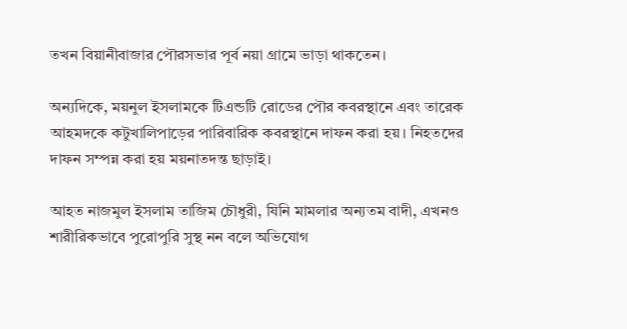তখন বিয়ানীবাজার পৌরসভার পূর্ব নয়া গ্রামে ভাড়া থাকতেন।

অন্যদিকে, ময়নুল ইসলামকে টিএন্ডটি রোডের পৌর কবরস্থানে এবং তারেক আহমদকে কটুখালিপাড়ের পারিবারিক কবরস্থানে দাফন করা হয়। নিহতদের দাফন সম্পন্ন করা হয় ময়নাতদন্ত ছাড়াই।

আহত নাজমুল ইসলাম তাজিম চৌধুরী, যিনি মামলার অন্যতম বাদী, এখনও শারীরিকভাবে পুরোপুরি সুস্থ নন বলে অভিযোগ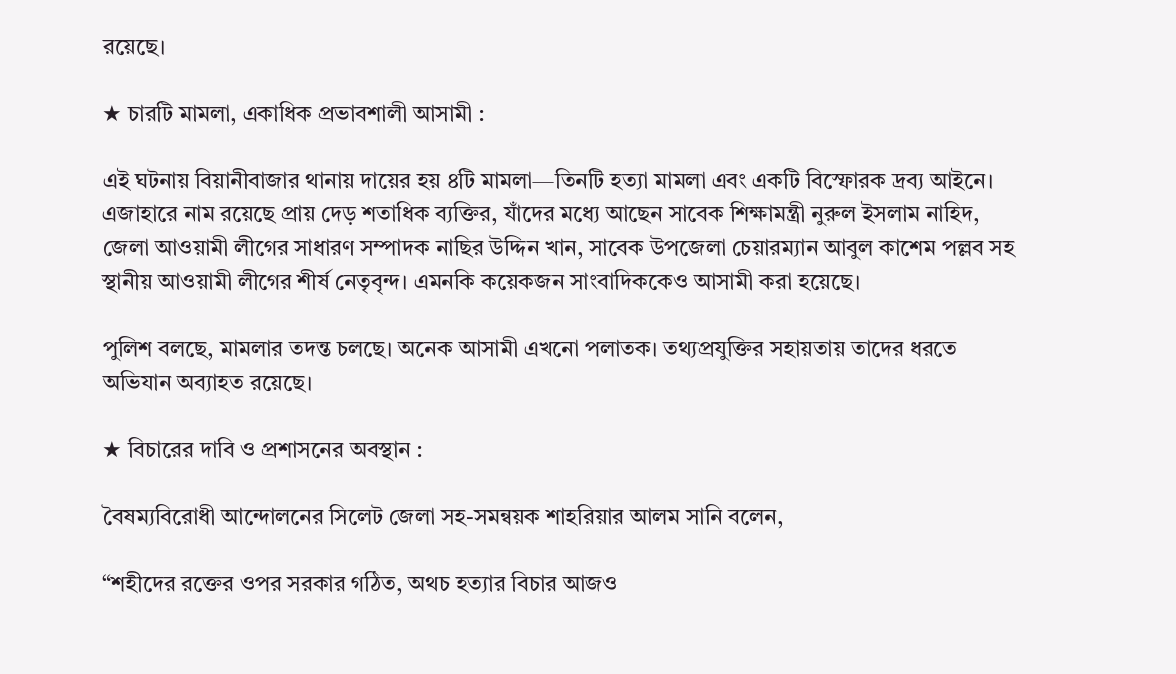রয়েছে।

★ চারটি মামলা, একাধিক প্রভাবশালী আসামী :

এই ঘটনায় বিয়ানীবাজার থানায় দায়ের হয় ৪টি মামলা—তিনটি হত্যা মামলা এবং একটি বিস্ফোরক দ্রব্য আইনে। এজাহারে নাম রয়েছে প্রায় দেড় শতাধিক ব্যক্তির, যাঁদের মধ্যে আছেন সাবেক শিক্ষামন্ত্রী নুরুল ইসলাম নাহিদ, জেলা আওয়ামী লীগের সাধারণ সম্পাদক নাছির উদ্দিন খান, সাবেক উপজেলা চেয়ারম্যান আবুল কাশেম পল্লব সহ স্থানীয় আওয়ামী লীগের শীর্ষ নেতৃবৃন্দ। এমনকি কয়েকজন সাংবাদিককেও আসামী করা হয়েছে।

পুলিশ বলছে, মামলার তদন্ত চলছে। অনেক আসামী এখনো পলাতক। তথ্যপ্রযুক্তির সহায়তায় তাদের ধরতে অভিযান অব্যাহত রয়েছে।

★ বিচারের দাবি ও প্রশাসনের অবস্থান :

বৈষম্যবিরোধী আন্দোলনের সিলেট জেলা সহ-সমন্বয়ক শাহরিয়ার আলম সানি বলেন,

“শহীদের রক্তের ওপর সরকার গঠিত, অথচ হত্যার বিচার আজও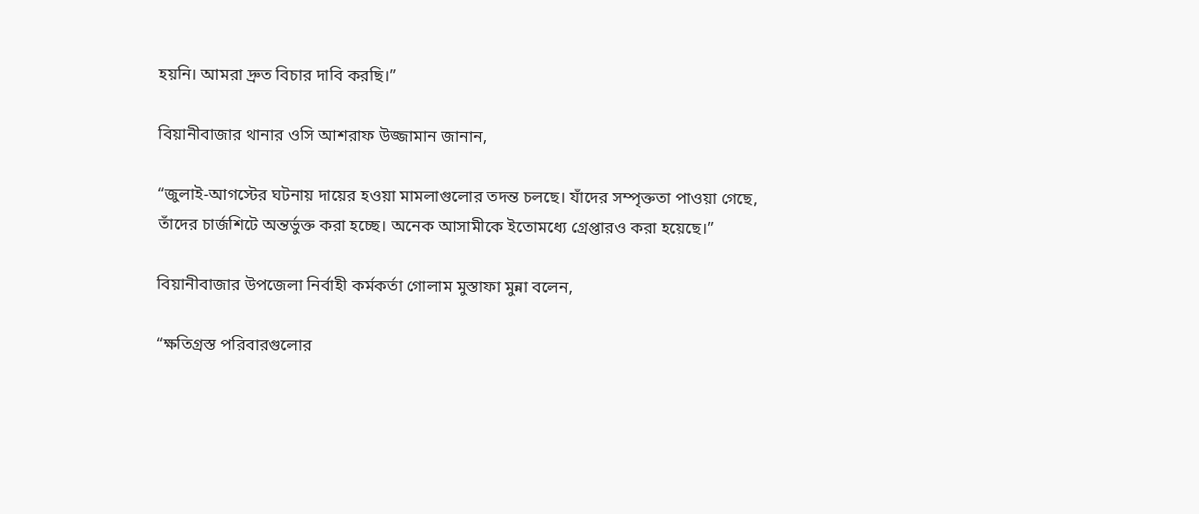হয়নি। আমরা দ্রুত বিচার দাবি করছি।”

বিয়ানীবাজার থানার ওসি আশরাফ উজ্জামান জানান,

“জুলাই-আগস্টের ঘটনায় দায়ের হওয়া মামলাগুলোর তদন্ত চলছে। যাঁদের সম্পৃক্ততা পাওয়া গেছে, তাঁদের চার্জশিটে অন্তর্ভুক্ত করা হচ্ছে। অনেক আসামীকে ইতোমধ্যে গ্রেপ্তারও করা হয়েছে।”

বিয়ানীবাজার উপজেলা নির্বাহী কর্মকর্তা গোলাম মুস্তাফা মুন্না বলেন,

“ক্ষতিগ্রস্ত পরিবারগুলোর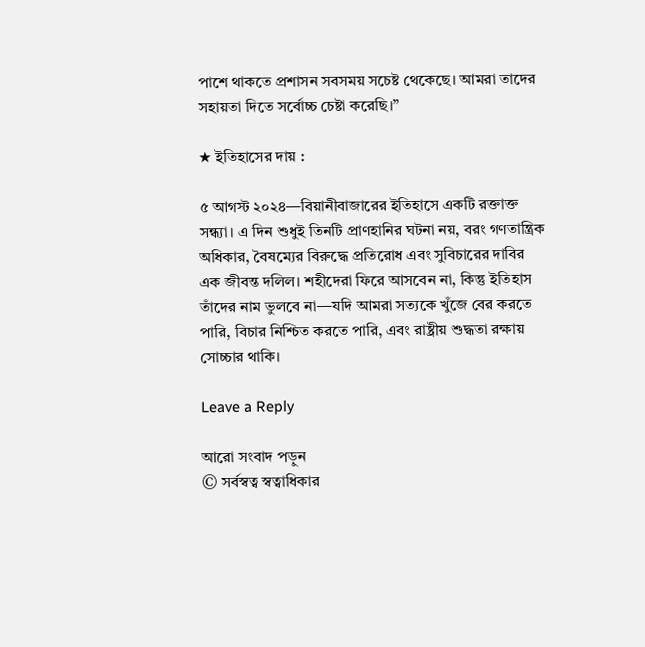পাশে থাকতে প্রশাসন সবসময় সচেষ্ট থেকেছে। আমরা তাদের সহায়তা দিতে সর্বোচ্চ চেষ্টা করেছি।”

★ ইতিহাসের দায় :

৫ আগস্ট ২০২৪—বিয়ানীবাজারের ইতিহাসে একটি রক্তাক্ত সন্ধ্যা। এ দিন শুধুই তিনটি প্রাণহানির ঘটনা নয়, বরং গণতান্ত্রিক অধিকার, বৈষম্যের বিরুদ্ধে প্রতিরোধ এবং সুবিচারের দাবির এক জীবন্ত দলিল। শহীদেরা ফিরে আসবেন না, কিন্তু ইতিহাস তাঁদের নাম ভুলবে না—যদি আমরা সত্যকে খুঁজে বের করতে পারি, বিচার নিশ্চিত করতে পারি, এবং রাষ্ট্রীয় শুদ্ধতা রক্ষায় সোচ্চার থাকি।

Leave a Reply

আরো সংবাদ পড়ুন
© সর্বস্বত্ব স্বত্বাধিকার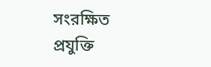সংরক্ষিত
প্রযুক্তি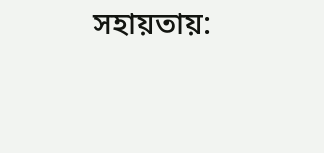সহায়তায়: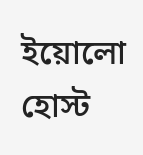ইয়োলো হোস্ট